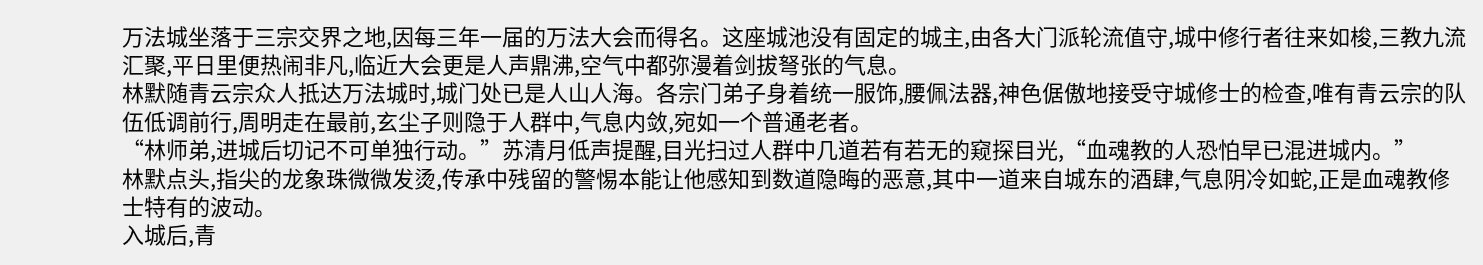万法城坐落于三宗交界之地,因每三年一届的万法大会而得名。这座城池没有固定的城主,由各大门派轮流值守,城中修行者往来如梭,三教九流汇聚,平日里便热闹非凡,临近大会更是人声鼎沸,空气中都弥漫着剑拔弩张的气息。
林默随青云宗众人抵达万法城时,城门处已是人山人海。各宗门弟子身着统一服饰,腰佩法器,神色倨傲地接受守城修士的检查,唯有青云宗的队伍低调前行,周明走在最前,玄尘子则隐于人群中,气息内敛,宛如一个普通老者。
“林师弟,进城后切记不可单独行动。”苏清月低声提醒,目光扫过人群中几道若有若无的窥探目光,“血魂教的人恐怕早已混进城内。”
林默点头,指尖的龙象珠微微发烫,传承中残留的警惕本能让他感知到数道隐晦的恶意,其中一道来自城东的酒肆,气息阴冷如蛇,正是血魂教修士特有的波动。
入城后,青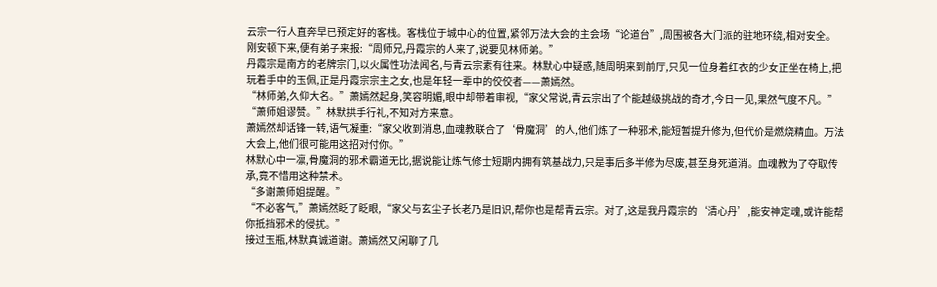云宗一行人直奔早已预定好的客栈。客栈位于城中心的位置,紧邻万法大会的主会场“论道台”,周围被各大门派的驻地环绕,相对安全。
刚安顿下来,便有弟子来报:“周师兄,丹霞宗的人来了,说要见林师弟。”
丹霞宗是南方的老牌宗门,以火属性功法闻名,与青云宗素有往来。林默心中疑惑,随周明来到前厅,只见一位身着红衣的少女正坐在椅上,把玩着手中的玉佩,正是丹霞宗宗主之女,也是年轻一辈中的佼佼者——萧嫣然。
“林师弟,久仰大名。”萧嫣然起身,笑容明媚,眼中却带着审视,“家父常说,青云宗出了个能越级挑战的奇才,今日一见,果然气度不凡。”
“萧师姐谬赞。”林默拱手行礼,不知对方来意。
萧嫣然却话锋一转,语气凝重:“家父收到消息,血魂教联合了‘骨魔洞’的人,他们炼了一种邪术,能短暂提升修为,但代价是燃烧精血。万法大会上,他们很可能用这招对付你。”
林默心中一凛,骨魔洞的邪术霸道无比,据说能让炼气修士短期内拥有筑基战力,只是事后多半修为尽废,甚至身死道消。血魂教为了夺取传承,竟不惜用这种禁术。
“多谢萧师姐提醒。”
“不必客气,”萧嫣然眨了眨眼,“家父与玄尘子长老乃是旧识,帮你也是帮青云宗。对了,这是我丹霞宗的‘清心丹’,能安神定魂,或许能帮你抵挡邪术的侵扰。”
接过玉瓶,林默真诚道谢。萧嫣然又闲聊了几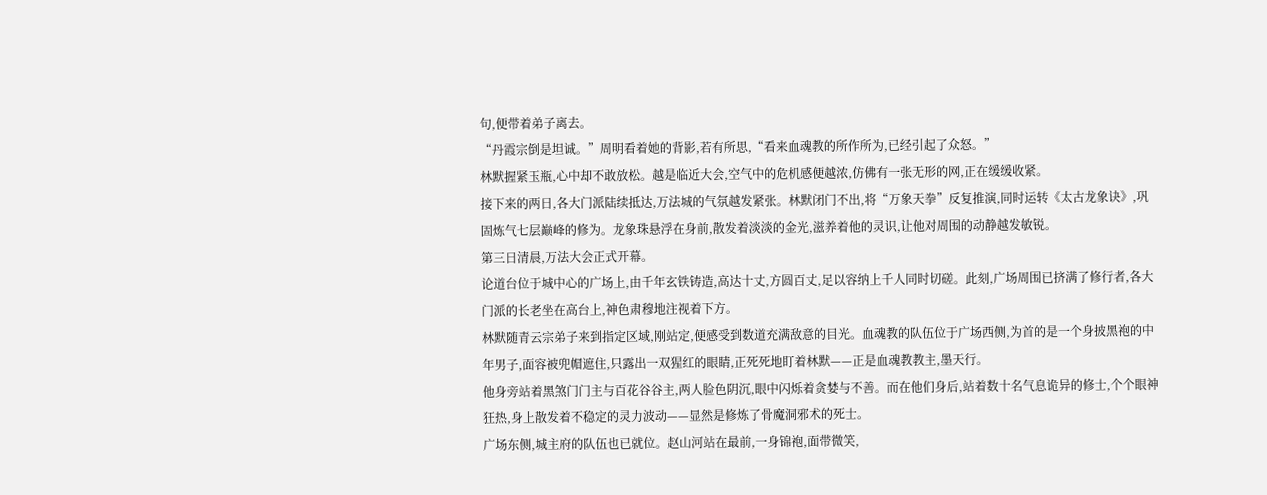句,便带着弟子离去。
“丹霞宗倒是坦诚。”周明看着她的背影,若有所思,“看来血魂教的所作所为,已经引起了众怒。”
林默握紧玉瓶,心中却不敢放松。越是临近大会,空气中的危机感便越浓,仿佛有一张无形的网,正在缓缓收紧。
接下来的两日,各大门派陆续抵达,万法城的气氛越发紧张。林默闭门不出,将“万象天拳”反复推演,同时运转《太古龙象诀》,巩固炼气七层巅峰的修为。龙象珠悬浮在身前,散发着淡淡的金光,滋养着他的灵识,让他对周围的动静越发敏锐。
第三日清晨,万法大会正式开幕。
论道台位于城中心的广场上,由千年玄铁铸造,高达十丈,方圆百丈,足以容纳上千人同时切磋。此刻,广场周围已挤满了修行者,各大门派的长老坐在高台上,神色肃穆地注视着下方。
林默随青云宗弟子来到指定区域,刚站定,便感受到数道充满敌意的目光。血魂教的队伍位于广场西侧,为首的是一个身披黑袍的中年男子,面容被兜帽遮住,只露出一双猩红的眼睛,正死死地盯着林默——正是血魂教教主,墨天行。
他身旁站着黑煞门门主与百花谷谷主,两人脸色阴沉,眼中闪烁着贪婪与不善。而在他们身后,站着数十名气息诡异的修士,个个眼神狂热,身上散发着不稳定的灵力波动——显然是修炼了骨魔洞邪术的死士。
广场东侧,城主府的队伍也已就位。赵山河站在最前,一身锦袍,面带微笑,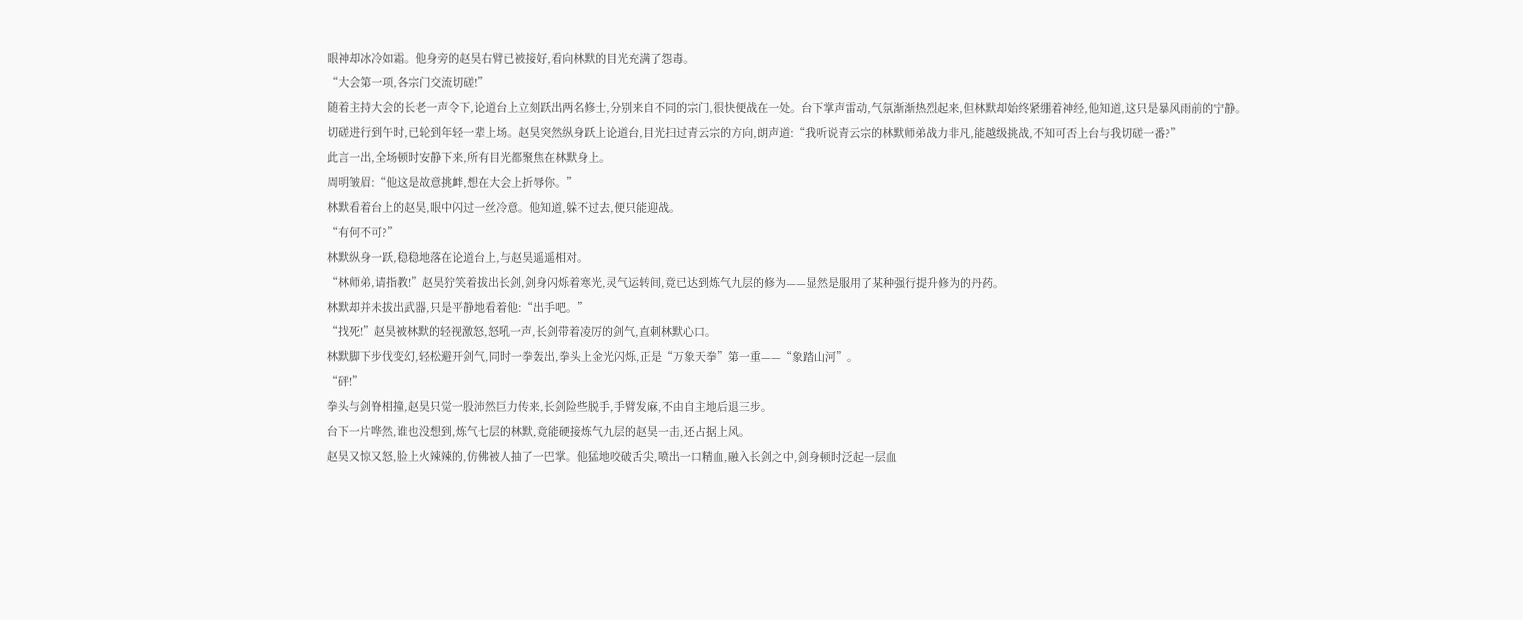眼神却冰冷如霜。他身旁的赵昊右臂已被接好,看向林默的目光充满了怨毒。
“大会第一项,各宗门交流切磋!”
随着主持大会的长老一声令下,论道台上立刻跃出两名修士,分别来自不同的宗门,很快便战在一处。台下掌声雷动,气氛渐渐热烈起来,但林默却始终紧绷着神经,他知道,这只是暴风雨前的宁静。
切磋进行到午时,已轮到年轻一辈上场。赵昊突然纵身跃上论道台,目光扫过青云宗的方向,朗声道:“我听说青云宗的林默师弟战力非凡,能越级挑战,不知可否上台与我切磋一番?”
此言一出,全场顿时安静下来,所有目光都聚焦在林默身上。
周明皱眉:“他这是故意挑衅,想在大会上折辱你。”
林默看着台上的赵昊,眼中闪过一丝冷意。他知道,躲不过去,便只能迎战。
“有何不可?”
林默纵身一跃,稳稳地落在论道台上,与赵昊遥遥相对。
“林师弟,请指教!”赵昊狞笑着拔出长剑,剑身闪烁着寒光,灵气运转间,竟已达到炼气九层的修为——显然是服用了某种强行提升修为的丹药。
林默却并未拔出武器,只是平静地看着他:“出手吧。”
“找死!”赵昊被林默的轻视激怒,怒吼一声,长剑带着凌厉的剑气,直刺林默心口。
林默脚下步伐变幻,轻松避开剑气,同时一拳轰出,拳头上金光闪烁,正是“万象天拳”第一重——“象踏山河”。
“砰!”
拳头与剑脊相撞,赵昊只觉一股沛然巨力传来,长剑险些脱手,手臂发麻,不由自主地后退三步。
台下一片哗然,谁也没想到,炼气七层的林默,竟能硬接炼气九层的赵昊一击,还占据上风。
赵昊又惊又怒,脸上火辣辣的,仿佛被人抽了一巴掌。他猛地咬破舌尖,喷出一口精血,融入长剑之中,剑身顿时泛起一层血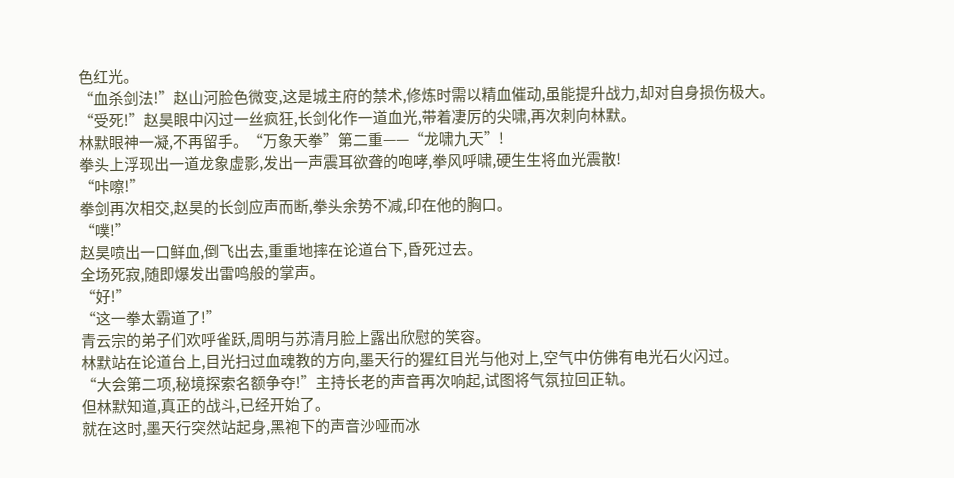色红光。
“血杀剑法!”赵山河脸色微变,这是城主府的禁术,修炼时需以精血催动,虽能提升战力,却对自身损伤极大。
“受死!”赵昊眼中闪过一丝疯狂,长剑化作一道血光,带着凄厉的尖啸,再次刺向林默。
林默眼神一凝,不再留手。“万象天拳”第二重——“龙啸九天”!
拳头上浮现出一道龙象虚影,发出一声震耳欲聋的咆哮,拳风呼啸,硬生生将血光震散!
“咔嚓!”
拳剑再次相交,赵昊的长剑应声而断,拳头余势不减,印在他的胸口。
“噗!”
赵昊喷出一口鲜血,倒飞出去,重重地摔在论道台下,昏死过去。
全场死寂,随即爆发出雷鸣般的掌声。
“好!”
“这一拳太霸道了!”
青云宗的弟子们欢呼雀跃,周明与苏清月脸上露出欣慰的笑容。
林默站在论道台上,目光扫过血魂教的方向,墨天行的猩红目光与他对上,空气中仿佛有电光石火闪过。
“大会第二项,秘境探索名额争夺!”主持长老的声音再次响起,试图将气氛拉回正轨。
但林默知道,真正的战斗,已经开始了。
就在这时,墨天行突然站起身,黑袍下的声音沙哑而冰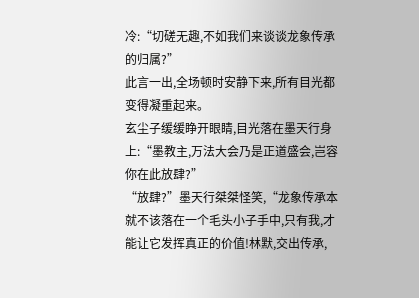冷:“切磋无趣,不如我们来谈谈龙象传承的归属?”
此言一出,全场顿时安静下来,所有目光都变得凝重起来。
玄尘子缓缓睁开眼睛,目光落在墨天行身上:“墨教主,万法大会乃是正道盛会,岂容你在此放肆?”
“放肆?”墨天行桀桀怪笑,“龙象传承本就不该落在一个毛头小子手中,只有我,才能让它发挥真正的价值!林默,交出传承,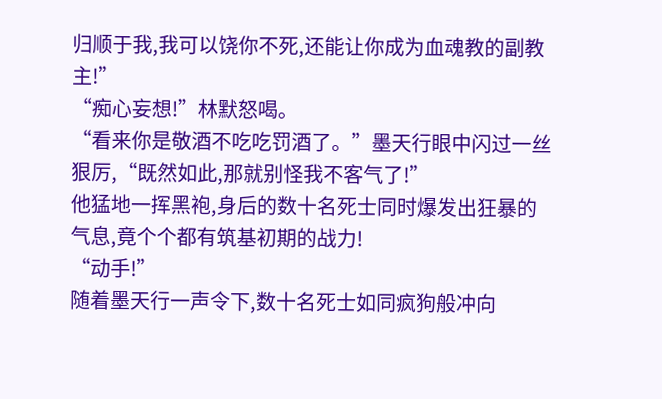归顺于我,我可以饶你不死,还能让你成为血魂教的副教主!”
“痴心妄想!”林默怒喝。
“看来你是敬酒不吃吃罚酒了。”墨天行眼中闪过一丝狠厉,“既然如此,那就别怪我不客气了!”
他猛地一挥黑袍,身后的数十名死士同时爆发出狂暴的气息,竟个个都有筑基初期的战力!
“动手!”
随着墨天行一声令下,数十名死士如同疯狗般冲向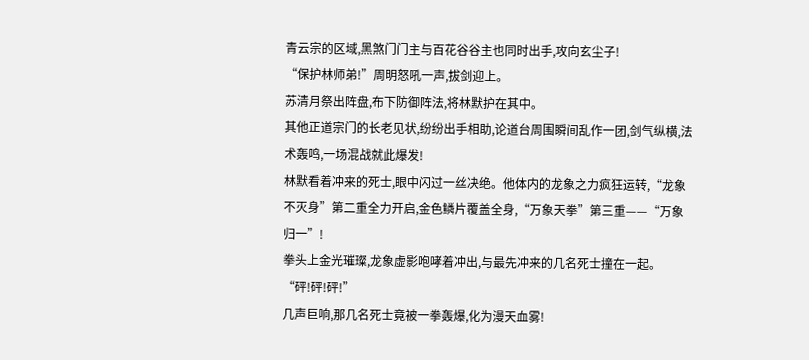青云宗的区域,黑煞门门主与百花谷谷主也同时出手,攻向玄尘子!
“保护林师弟!”周明怒吼一声,拔剑迎上。
苏清月祭出阵盘,布下防御阵法,将林默护在其中。
其他正道宗门的长老见状,纷纷出手相助,论道台周围瞬间乱作一团,剑气纵横,法术轰鸣,一场混战就此爆发!
林默看着冲来的死士,眼中闪过一丝决绝。他体内的龙象之力疯狂运转,“龙象不灭身”第二重全力开启,金色鳞片覆盖全身,“万象天拳”第三重——“万象归一”!
拳头上金光璀璨,龙象虚影咆哮着冲出,与最先冲来的几名死士撞在一起。
“砰!砰!砰!”
几声巨响,那几名死士竟被一拳轰爆,化为漫天血雾!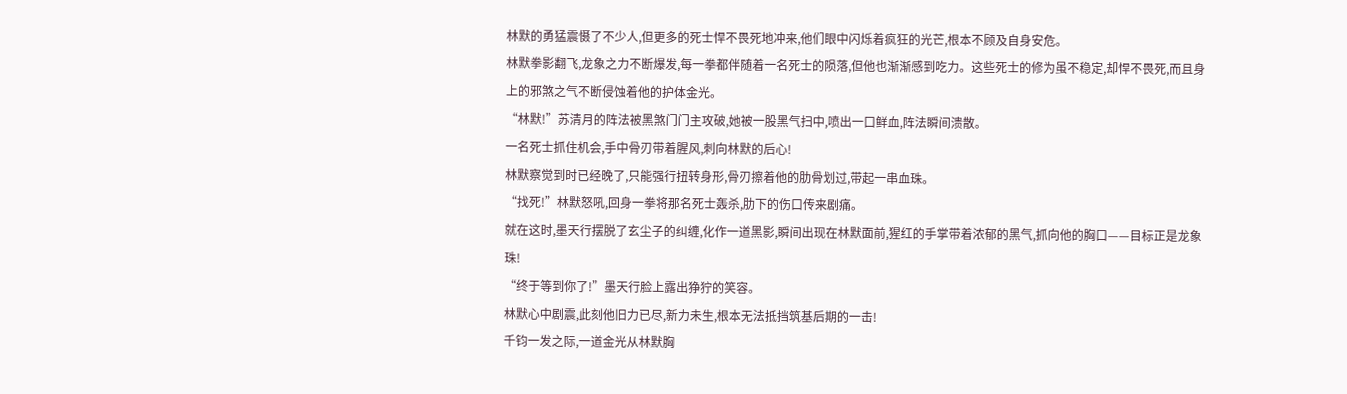林默的勇猛震慑了不少人,但更多的死士悍不畏死地冲来,他们眼中闪烁着疯狂的光芒,根本不顾及自身安危。
林默拳影翻飞,龙象之力不断爆发,每一拳都伴随着一名死士的陨落,但他也渐渐感到吃力。这些死士的修为虽不稳定,却悍不畏死,而且身上的邪煞之气不断侵蚀着他的护体金光。
“林默!”苏清月的阵法被黑煞门门主攻破,她被一股黑气扫中,喷出一口鲜血,阵法瞬间溃散。
一名死士抓住机会,手中骨刃带着腥风,刺向林默的后心!
林默察觉到时已经晚了,只能强行扭转身形,骨刃擦着他的肋骨划过,带起一串血珠。
“找死!”林默怒吼,回身一拳将那名死士轰杀,肋下的伤口传来剧痛。
就在这时,墨天行摆脱了玄尘子的纠缠,化作一道黑影,瞬间出现在林默面前,猩红的手掌带着浓郁的黑气,抓向他的胸口——目标正是龙象珠!
“终于等到你了!”墨天行脸上露出狰狞的笑容。
林默心中剧震,此刻他旧力已尽,新力未生,根本无法抵挡筑基后期的一击!
千钧一发之际,一道金光从林默胸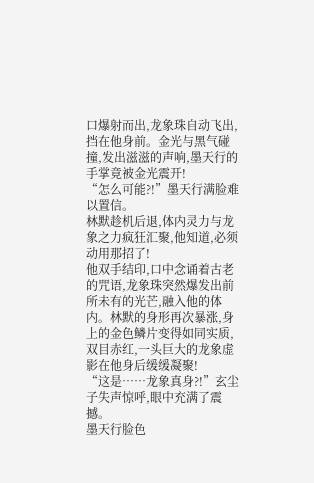口爆射而出,龙象珠自动飞出,挡在他身前。金光与黑气碰撞,发出滋滋的声响,墨天行的手掌竟被金光震开!
“怎么可能?!”墨天行满脸难以置信。
林默趁机后退,体内灵力与龙象之力疯狂汇聚,他知道,必须动用那招了!
他双手结印,口中念诵着古老的咒语,龙象珠突然爆发出前所未有的光芒,融入他的体内。林默的身形再次暴涨,身上的金色鳞片变得如同实质,双目赤红,一头巨大的龙象虚影在他身后缓缓凝聚!
“这是……龙象真身?!”玄尘子失声惊呼,眼中充满了震撼。
墨天行脸色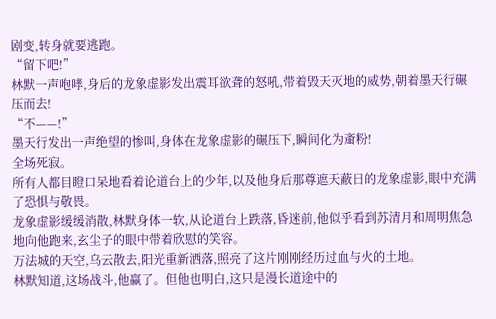剧变,转身就要逃跑。
“留下吧!”
林默一声咆哮,身后的龙象虚影发出震耳欲聋的怒吼,带着毁天灭地的威势,朝着墨天行碾压而去!
“不——!”
墨天行发出一声绝望的惨叫,身体在龙象虚影的碾压下,瞬间化为齑粉!
全场死寂。
所有人都目瞪口呆地看着论道台上的少年,以及他身后那尊遮天蔽日的龙象虚影,眼中充满了恐惧与敬畏。
龙象虚影缓缓消散,林默身体一软,从论道台上跌落,昏迷前,他似乎看到苏清月和周明焦急地向他跑来,玄尘子的眼中带着欣慰的笑容。
万法城的天空,乌云散去,阳光重新洒落,照亮了这片刚刚经历过血与火的土地。
林默知道,这场战斗,他赢了。但他也明白,这只是漫长道途中的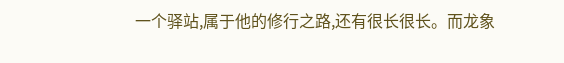一个驿站,属于他的修行之路,还有很长很长。而龙象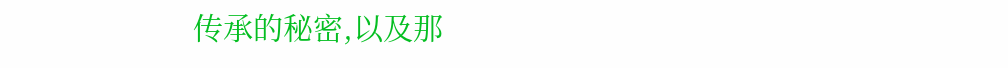传承的秘密,以及那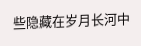些隐藏在岁月长河中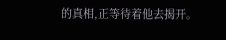的真相,正等待着他去揭开。